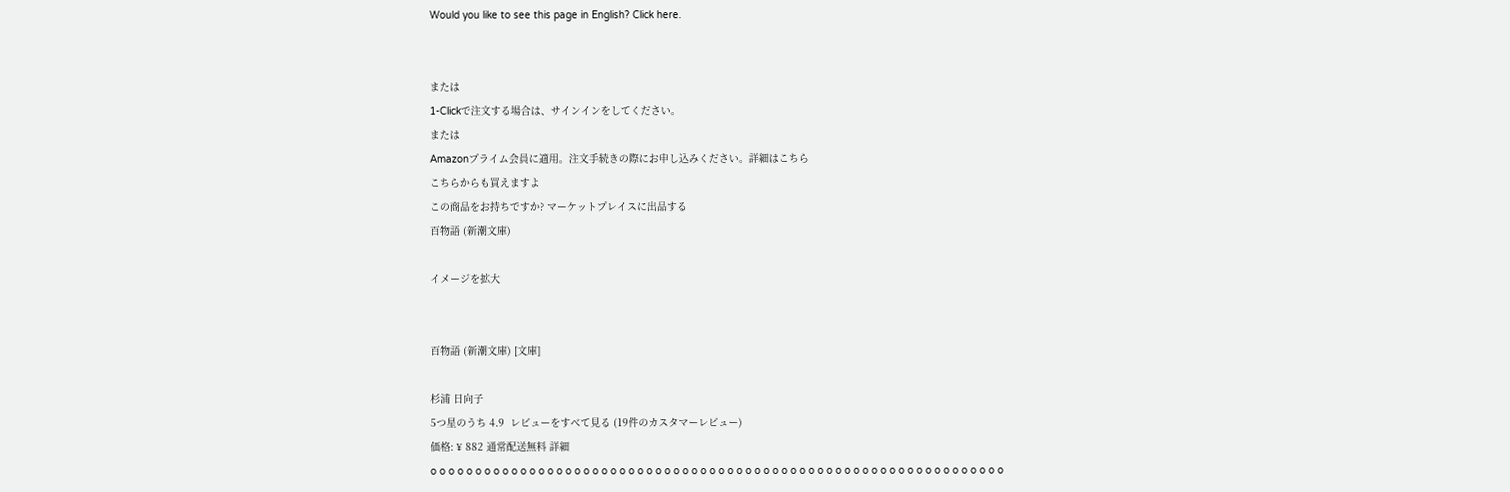Would you like to see this page in English? Click here.


または
1-Clickで注文する場合は、サインインをしてください。
または
Amazonプライム会員に適用。注文手続きの際にお申し込みください。詳細はこちら
こちらからも買えますよ
この商品をお持ちですか? マーケットプレイスに出品する
百物語 (新潮文庫)

イメージを拡大


百物語 (新潮文庫) [文庫]

杉浦 日向子
5つ星のうち 4.9  レビューをすべて見る (19件のカスタマーレビュー)
価格: ¥ 882 通常配送無料 詳細
o o o o o o o o o o o o o o o o o o o o o o o o o o o o o o o o o o o o o o o o o o o o o o o o o o o o o o o o o o o o o o o o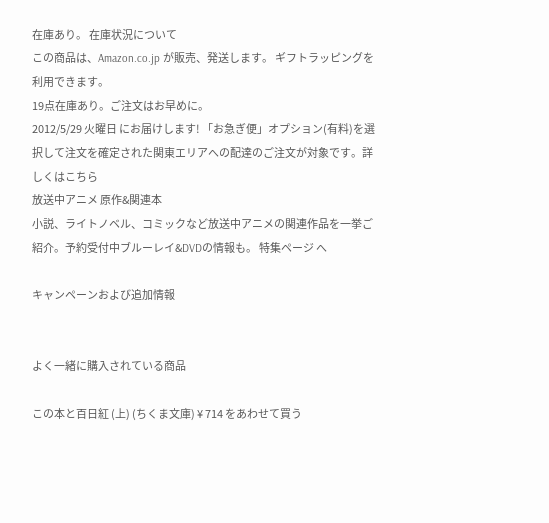在庫あり。 在庫状況について
この商品は、Amazon.co.jp が販売、発送します。 ギフトラッピングを利用できます。
19点在庫あり。ご注文はお早めに。
2012/5/29 火曜日 にお届けします! 「お急ぎ便」オプション(有料)を選択して注文を確定された関東エリアへの配達のご注文が対象です。詳しくはこちら
放送中アニメ 原作&関連本
小説、ライトノベル、コミックなど放送中アニメの関連作品を一挙ご紹介。予約受付中ブルーレイ&DVDの情報も。 特集ページ へ

キャンペーンおよび追加情報


よく一緒に購入されている商品

この本と百日紅 (上) (ちくま文庫) ¥ 714 をあわせて買う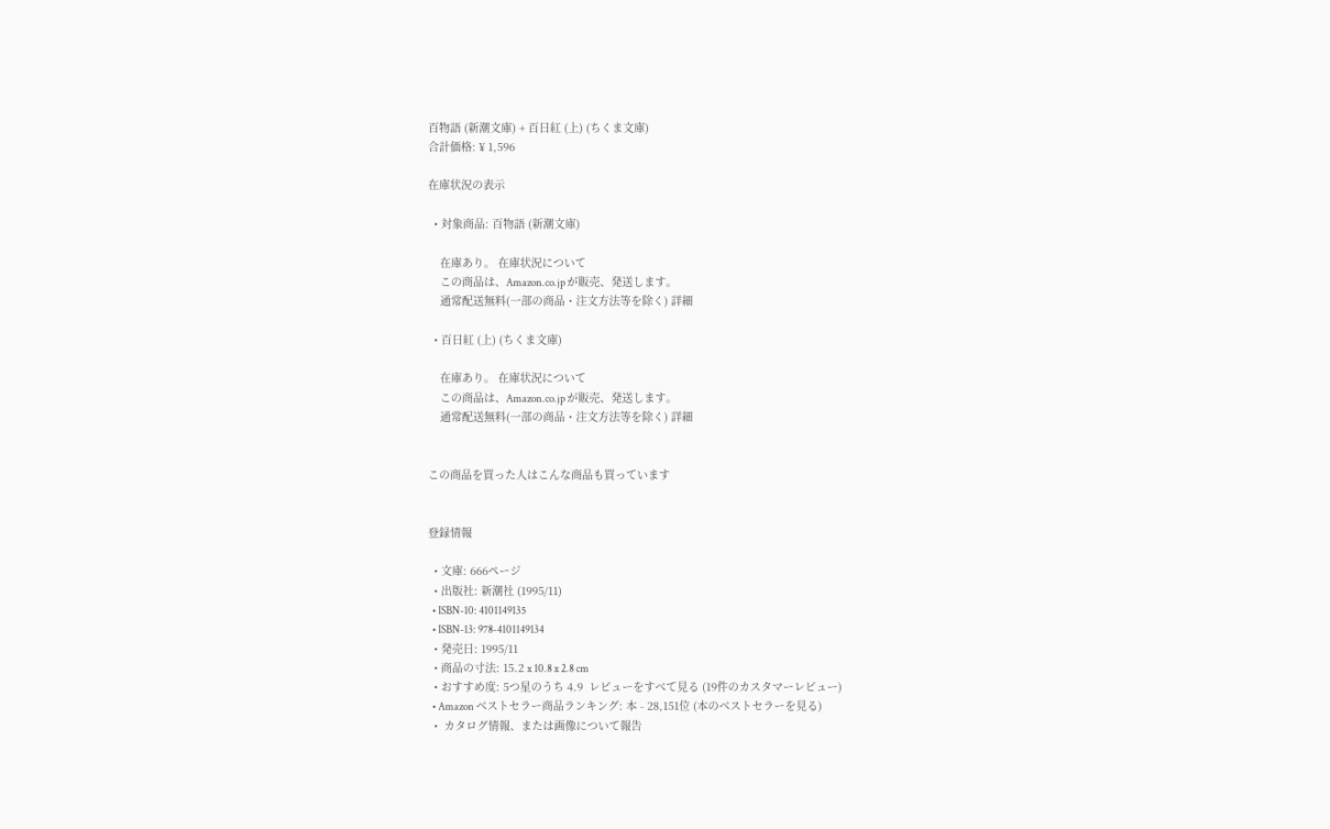百物語 (新潮文庫) + 百日紅 (上) (ちくま文庫)
合計価格: ¥ 1,596

在庫状況の表示

  • 対象商品: 百物語 (新潮文庫)

    在庫あり。 在庫状況について
    この商品は、Amazon.co.jp が販売、発送します。
    通常配送無料(一部の商品・注文方法等を除く) 詳細

  • 百日紅 (上) (ちくま文庫)

    在庫あり。 在庫状況について
    この商品は、Amazon.co.jp が販売、発送します。
    通常配送無料(一部の商品・注文方法等を除く) 詳細


この商品を買った人はこんな商品も買っています


登録情報

  • 文庫: 666ページ
  • 出版社: 新潮社 (1995/11)
  • ISBN-10: 4101149135
  • ISBN-13: 978-4101149134
  • 発売日: 1995/11
  • 商品の寸法: 15.2 x 10.8 x 2.8 cm
  • おすすめ度: 5つ星のうち 4.9  レビューをすべて見る (19件のカスタマーレビュー)
  • Amazon ベストセラー商品ランキング: 本 - 28,151位 (本のベストセラーを見る)
  •  カタログ情報、または画像について報告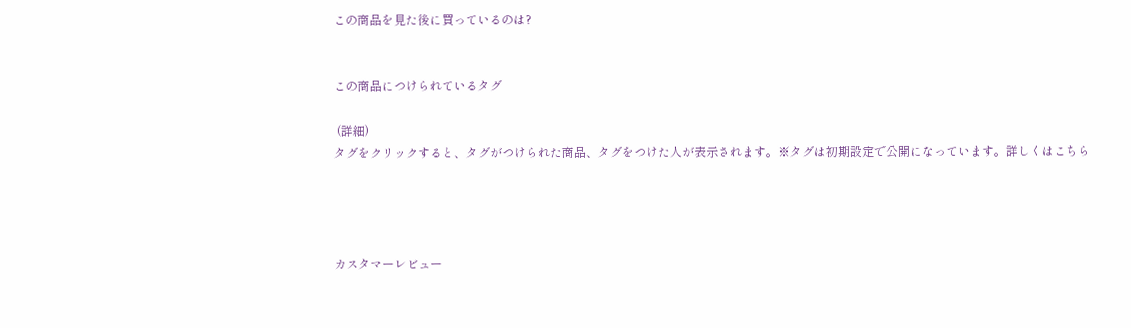この商品を見た後に買っているのは?


この商品につけられているタグ

 (詳細)
タグをクリックすると、タグがつけられた商品、タグをつけた人が表示されます。※タグは初期設定で公開になっています。詳しくはこちら




カスタマーレビュー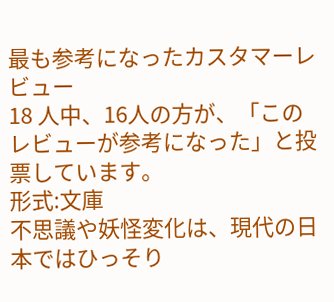最も参考になったカスタマーレビュー
18 人中、16人の方が、「このレビューが参考になった」と投票しています。
形式:文庫
不思議や妖怪変化は、現代の日本ではひっそり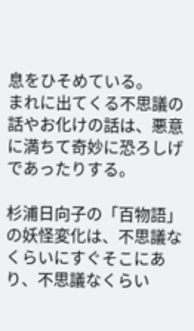息をひそめている。
まれに出てくる不思議の話やお化けの話は、悪意に満ちて奇妙に恐ろしげであったりする。

杉浦日向子の「百物語」の妖怪変化は、不思議なくらいにすぐそこにあり、不思議なくらい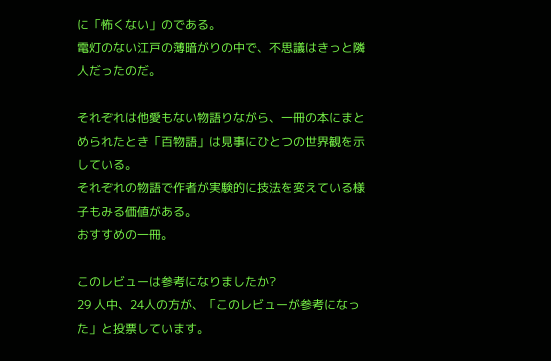に「怖くない」のである。
電灯のない江戸の薄暗がりの中で、不思議はきっと隣人だったのだ。

それぞれは他愛もない物語りながら、一冊の本にまとめられたとき「百物語」は見事にひとつの世界観を示している。
それぞれの物語で作者が実験的に技法を変えている様子もみる価値がある。
おすすめの一冊。

このレビューは参考になりましたか?
29 人中、24人の方が、「このレビューが参考になった」と投票しています。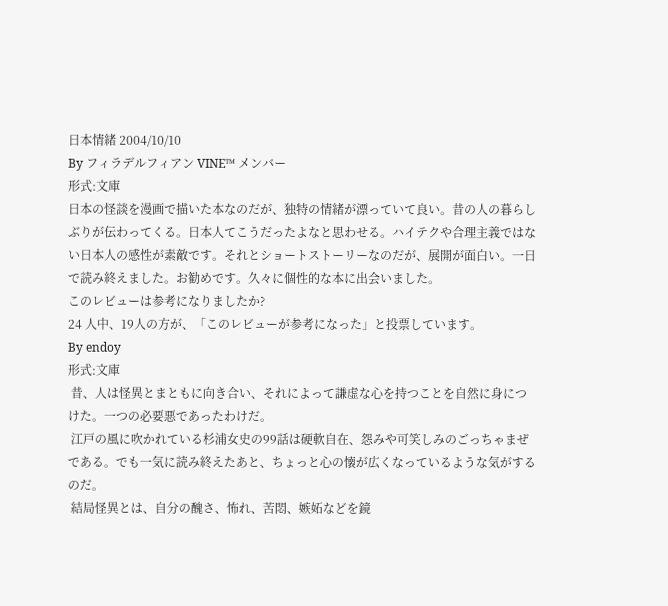日本情緒 2004/10/10
By フィラデルフィアン VINE™ メンバー
形式:文庫
日本の怪談を漫画で描いた本なのだが、独特の情緒が漂っていて良い。昔の人の暮らしぶりが伝わってくる。日本人てこうだったよなと思わせる。ハイテクや合理主義ではない日本人の感性が素敵です。それとショートストーリーなのだが、展開が面白い。一日で読み終えました。お勧めです。久々に個性的な本に出会いました。
このレビューは参考になりましたか?
24 人中、19人の方が、「このレビューが参考になった」と投票しています。
By endoy
形式:文庫
 昔、人は怪異とまともに向き合い、それによって謙虚な心を持つことを自然に身につけた。一つの必要悪であったわけだ。
 江戸の風に吹かれている杉浦女史の99話は硬軟自在、怨みや可笑しみのごっちゃまぜである。でも一気に読み終えたあと、ちょっと心の懐が広くなっているような気がするのだ。
 結局怪異とは、自分の醜さ、怖れ、苦悶、嫉妬などを鏡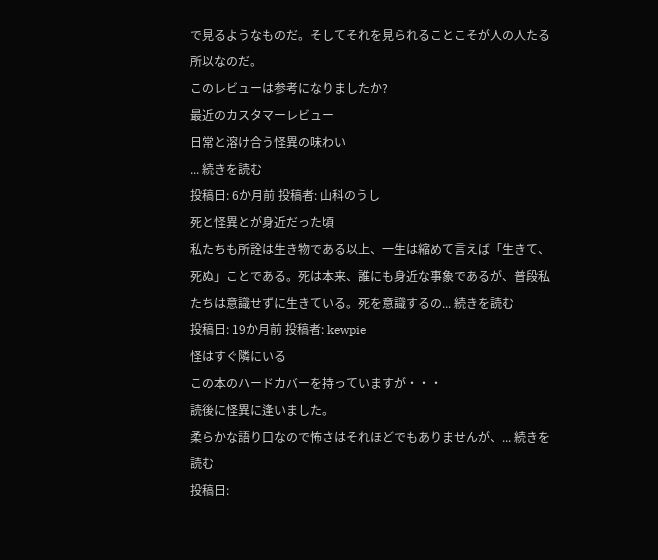で見るようなものだ。そしてそれを見られることこそが人の人たる所以なのだ。
このレビューは参考になりましたか?
最近のカスタマーレビュー
日常と溶け合う怪異の味わい
... 続きを読む
投稿日: 6か月前 投稿者: 山科のうし
死と怪異とが身近だった頃
私たちも所詮は生き物である以上、一生は縮めて言えば「生きて、死ぬ」ことである。死は本来、誰にも身近な事象であるが、普段私たちは意識せずに生きている。死を意識するの... 続きを読む
投稿日: 19か月前 投稿者: kewpie
怪はすぐ隣にいる
この本のハードカバーを持っていますが・・・
読後に怪異に逢いました。
柔らかな語り口なので怖さはそれほどでもありませんが、... 続きを読む
投稿日: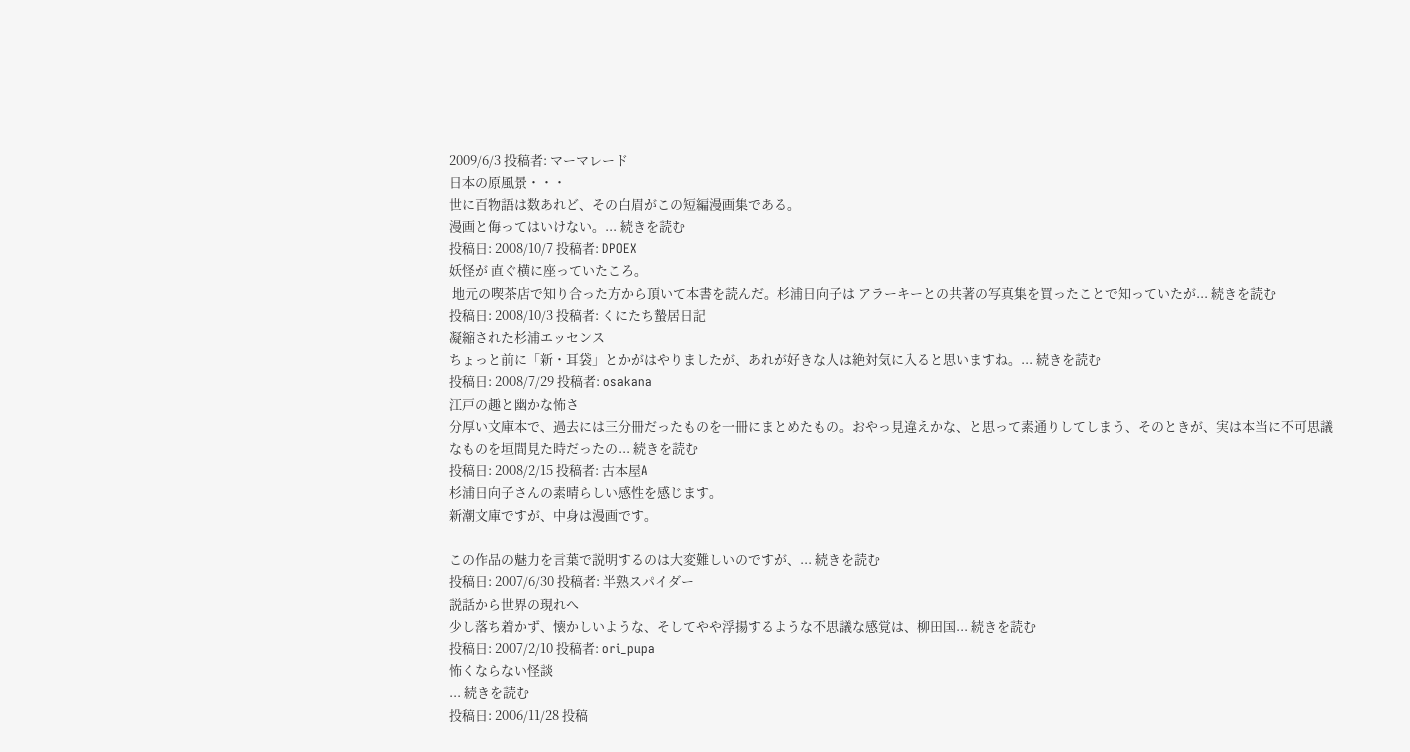2009/6/3 投稿者: マーマレード
日本の原風景・・・
世に百物語は数あれど、その白眉がこの短編漫画集である。
漫画と侮ってはいけない。... 続きを読む
投稿日: 2008/10/7 投稿者: DPOEX
妖怪が 直ぐ横に座っていたころ。
 地元の喫茶店で知り合った方から頂いて本書を読んだ。杉浦日向子は アラーキーとの共著の写真集を買ったことで知っていたが... 続きを読む
投稿日: 2008/10/3 投稿者: くにたち蟄居日記
凝縮された杉浦エッセンス
ちょっと前に「新・耳袋」とかがはやりましたが、あれが好きな人は絶対気に入ると思いますね。... 続きを読む
投稿日: 2008/7/29 投稿者: osakana
江戸の趣と幽かな怖さ
分厚い文庫本で、過去には三分冊だったものを一冊にまとめたもの。おやっ見違えかな、と思って素通りしてしまう、そのときが、実は本当に不可思議なものを垣間見た時だったの... 続きを読む
投稿日: 2008/2/15 投稿者: 古本屋A
杉浦日向子さんの素晴らしい感性を感じます。
新潮文庫ですが、中身は漫画です。

この作品の魅力を言葉で説明するのは大変難しいのですが、... 続きを読む
投稿日: 2007/6/30 投稿者: 半熟スパイダー
説話から世界の現れへ
少し落ち着かず、懐かしいような、そしてやや浮揚するような不思議な感覚は、柳田国... 続きを読む
投稿日: 2007/2/10 投稿者: ori_pupa
怖くならない怪談
... 続きを読む
投稿日: 2006/11/28 投稿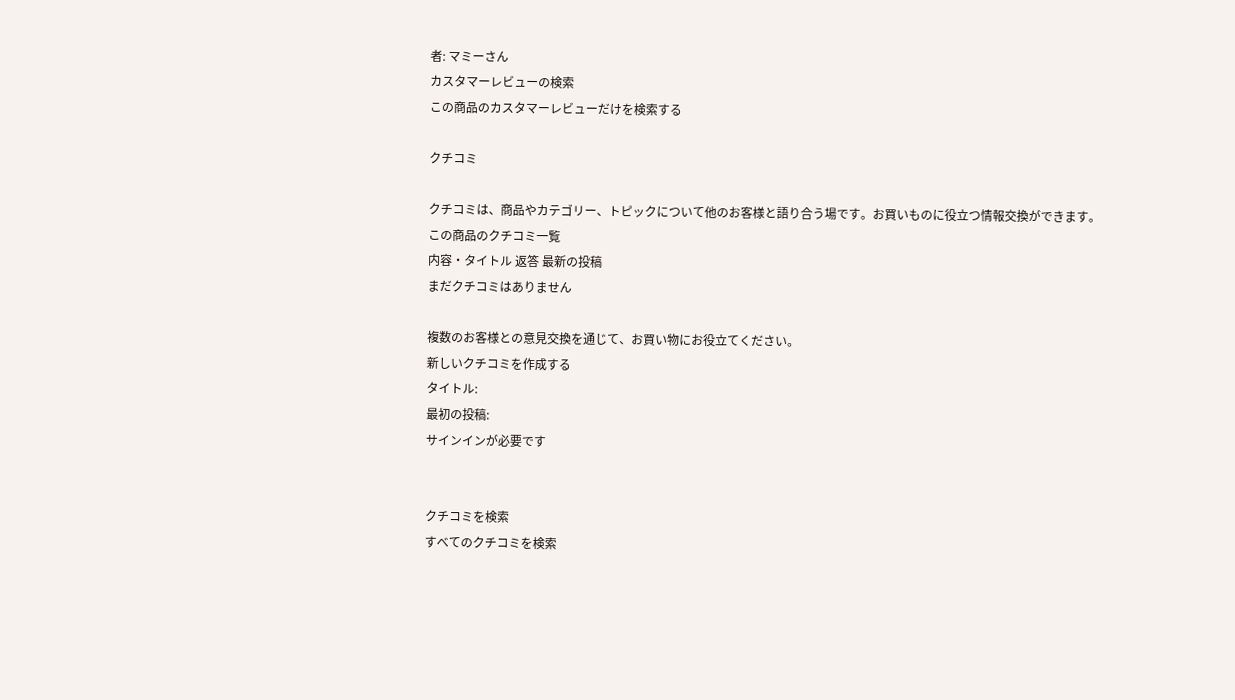者: マミーさん
カスタマーレビューの検索
この商品のカスタマーレビューだけを検索する

クチコミ

クチコミは、商品やカテゴリー、トピックについて他のお客様と語り合う場です。お買いものに役立つ情報交換ができます。
この商品のクチコミ一覧
内容・タイトル 返答 最新の投稿
まだクチコミはありません

複数のお客様との意見交換を通じて、お買い物にお役立てください。
新しいクチコミを作成する
タイトル:
最初の投稿:
サインインが必要です


クチコミを検索
すべてのクチコミを検索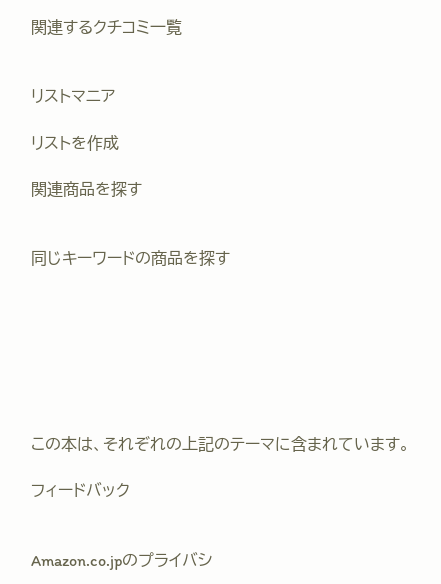関連するクチコミ一覧


リストマニア

リストを作成

関連商品を探す


同じキーワードの商品を探す







この本は、それぞれの上記のテーマに含まれています。

フィードバック


Amazon.co.jpのプライバシ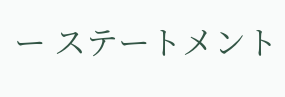ー ステートメント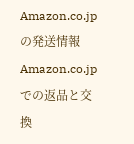Amazon.co.jpの発送情報 Amazon.co.jpでの返品と交換